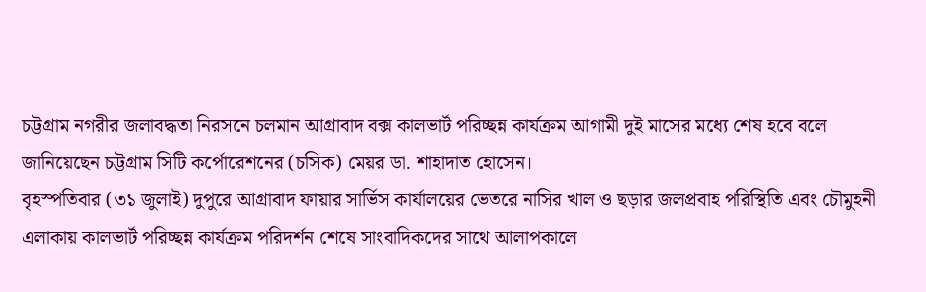চট্টগ্রাম নগরীর জলাবদ্ধতা নিরসনে চলমান আগ্রাবাদ বক্স কালভার্ট পরিচ্ছন্ন কার্যক্রম আগামী দুই মাসের মধ্যে শেষ হবে বলে জানিয়েছেন চট্টগ্রাম সিটি কর্পোরেশনের (চসিক) মেয়র ডা. শাহাদাত হোসেন।
বৃহস্পতিবার (৩১ জুলাই) দুপুরে আগ্রাবাদ ফায়ার সার্ভিস কার্যালয়ের ভেতরে নাসির খাল ও ছড়ার জলপ্রবাহ পরিস্থিতি এবং চৌমুহনী এলাকায় কালভার্ট পরিচ্ছন্ন কার্যক্রম পরিদর্শন শেষে সাংবাদিকদের সাথে আলাপকালে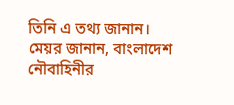তিনি এ তথ্য জানান।
মেয়র জানান, বাংলাদেশ নৌবাহিনীর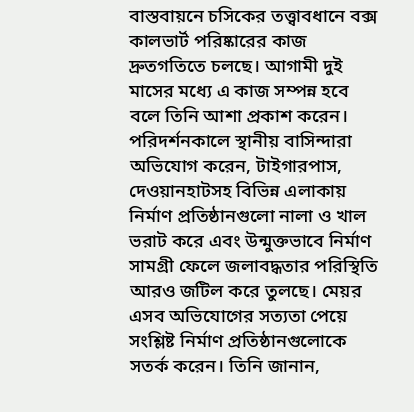বাস্তবায়নে চসিকের তত্ত্বাবধানে বক্স কালভার্ট পরিষ্কারের কাজ দ্রুতগতিতে চলছে। আগামী দুই মাসের মধ্যে এ কাজ সম্পন্ন হবে বলে তিনি আশা প্রকাশ করেন।
পরিদর্শনকালে স্থানীয় বাসিন্দারা অভিযোগ করেন, টাইগারপাস, দেওয়ানহাটসহ বিভিন্ন এলাকায় নির্মাণ প্রতিষ্ঠানগুলো নালা ও খাল ভরাট করে এবং উন্মুক্তভাবে নির্মাণ সামগ্রী ফেলে জলাবদ্ধতার পরিস্থিতি আরও জটিল করে তুলছে। মেয়র এসব অভিযোগের সত্যতা পেয়ে সংশ্লিষ্ট নির্মাণ প্রতিষ্ঠানগুলোকে সতর্ক করেন। তিনি জানান,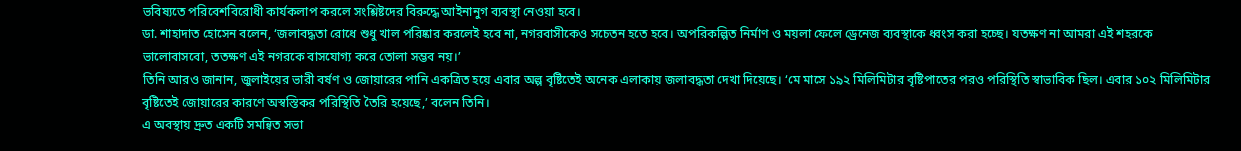ভবিষ্যতে পরিবেশবিরোধী কার্যকলাপ করলে সংশ্লিষ্টদের বিরুদ্ধে আইনানুগ ব্যবস্থা নেওয়া হবে।
ডা. শাহাদাত হোসেন বলেন, ‘জলাবদ্ধতা রোধে শুধু খাল পরিষ্কার করলেই হবে না, নগরবাসীকেও সচেতন হতে হবে। অপরিকল্পিত নির্মাণ ও ময়লা ফেলে ড্রেনেজ ব্যবস্থাকে ধ্বংস করা হচ্ছে। যতক্ষণ না আমরা এই শহরকে ভালোবাসবো, ততক্ষণ এই নগরকে বাসযোগ্য করে তোলা সম্ভব নয়।’
তিনি আরও জানান, জুলাইয়ের ভারী বর্ষণ ও জোয়ারের পানি একত্রিত হয়ে এবার অল্প বৃষ্টিতেই অনেক এলাকায় জলাবদ্ধতা দেখা দিয়েছে। ‘মে মাসে ১৯২ মিলিমিটার বৃষ্টিপাতের পরও পরিস্থিতি স্বাভাবিক ছিল। এবার ১০২ মিলিমিটার বৃষ্টিতেই জোয়ারের কারণে অস্বস্তিকর পরিস্থিতি তৈরি হয়েছে,’ বলেন তিনি।
এ অবস্থায় দ্রুত একটি সমন্বিত সভা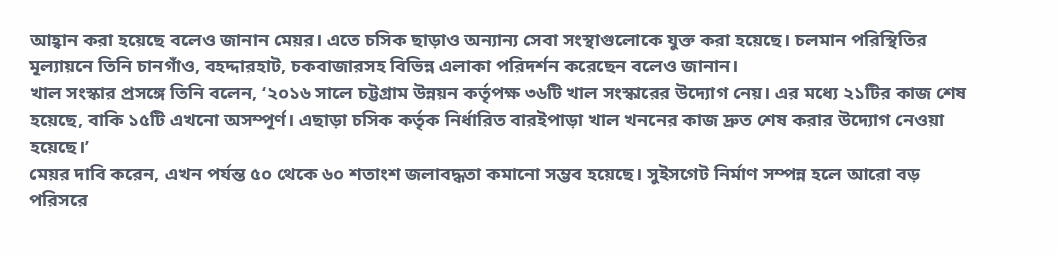আহ্বান করা হয়েছে বলেও জানান মেয়র। এতে চসিক ছাড়াও অন্যান্য সেবা সংস্থাগুলোকে যুক্ত করা হয়েছে। চলমান পরিস্থিতির মূল্যায়নে তিনি চানগাঁও, বহদ্দারহাট, চকবাজারসহ বিভিন্ন এলাকা পরিদর্শন করেছেন বলেও জানান।
খাল সংস্কার প্রসঙ্গে তিনি বলেন, ‘২০১৬ সালে চট্টগ্রাম উন্নয়ন কর্তৃপক্ষ ৩৬টি খাল সংস্কারের উদ্যোগ নেয়। এর মধ্যে ২১টির কাজ শেষ হয়েছে, বাকি ১৫টি এখনো অসম্পূর্ণ। এছাড়া চসিক কর্তৃক নির্ধারিত বারইপাড়া খাল খননের কাজ দ্রুত শেষ করার উদ্যোগ নেওয়া হয়েছে।’
মেয়র দাবি করেন, এখন পর্যন্ত ৫০ থেকে ৬০ শতাংশ জলাবদ্ধতা কমানো সম্ভব হয়েছে। সুইসগেট নির্মাণ সম্পন্ন হলে আরো বড় পরিসরে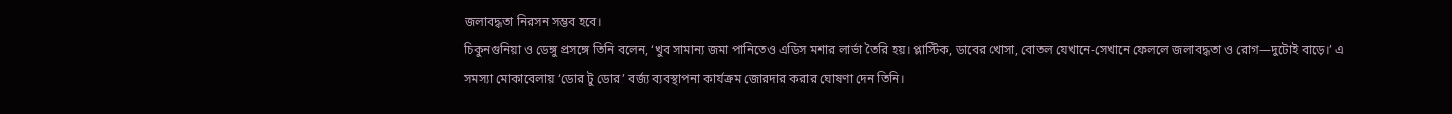জলাবদ্ধতা নিরসন সম্ভব হবে।
চিকুনগুনিয়া ও ডেঙ্গু প্রসঙ্গে তিনি বলেন, ‘খুব সামান্য জমা পানিতেও এডিস মশার লার্ভা তৈরি হয়। প্লাস্টিক, ডাবের খোসা, বোতল যেখানে-সেখানে ফেললে জলাবদ্ধতা ও রোগ—দুটোই বাড়ে।’ এ সমস্যা মোকাবেলায় ‘ডোর টু ডোর’ বর্জ্য ব্যবস্থাপনা কার্যক্রম জোরদার করার ঘোষণা দেন তিনি।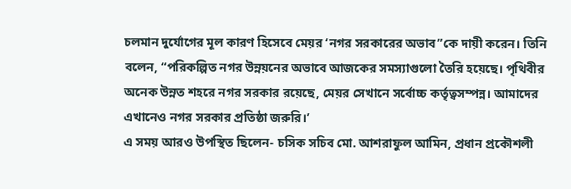চলমান দুর্যোগের মূল কারণ হিসেবে মেয়র ‘নগর সরকারের অভাব”কে দায়ী করেন। তিনি বলেন, “পরিকল্পিত নগর উন্নয়নের অভাবে আজকের সমস্যাগুলো তৈরি হয়েছে। পৃথিবীর অনেক উন্নত শহরে নগর সরকার রয়েছে, মেয়র সেখানে সর্বোচ্চ কর্তৃত্বসম্পন্ন। আমাদের এখানেও নগর সরকার প্রতিষ্ঠা জরুরি।’
এ সময় আরও উপস্থিত ছিলেন- চসিক সচিব মো. আশরাফুল আমিন, প্রধান প্রকৌশলী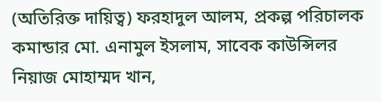(অতিরিক্ত দায়িত্ব) ফরহাদুল আলম, প্রকল্প পরিচালক কমান্ডার মো. এনামুল ইসলাম, সাবেক কাউন্সিলর নিয়াজ মোহাম্মদ খান,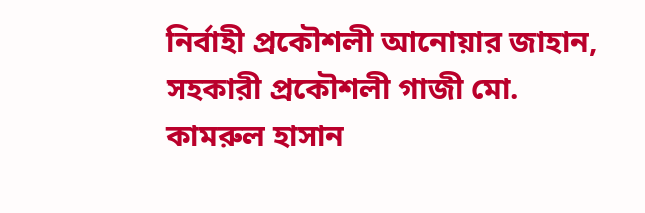নির্বাহী প্রকৌশলী আনোয়ার জাহান, সহকারী প্রকৌশলী গাজী মো. কামরুল হাসান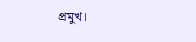প্রমুখ।